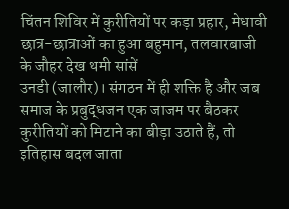चिंतन शिविर में कुरीतियों पर कड़ा प्रहार, मेधावी छात्र-छात्राओं का हुआ बहुमान, तलवारबाजी के जौहर देख थमी सांसें
उनडी (जालौर)। संगठन में ही शक्ति है और जब समाज के प्रबुद्धजन एक जाजम पर बैठकर कुरीतियों को मिटाने का बीड़ा उठाते हैं, तो इतिहास बदल जाता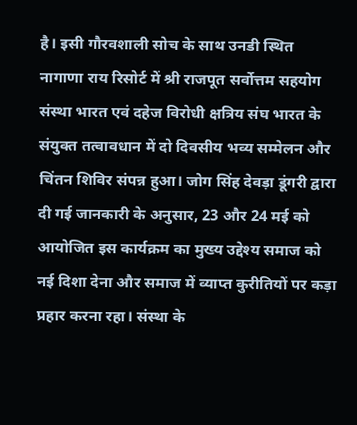है। इसी गौरवशाली सोच के साथ उनडी स्थित नागाणा राय रिसोर्ट में श्री राजपूत सर्वोत्तम सहयोग संस्था भारत एवं दहेज विरोधी क्षत्रिय संघ भारत के संयुक्त तत्वावधान में दो दिवसीय भव्य सम्मेलन और चिंतन शिविर संपन्न हुआ। जोग सिंह देवड़ा डूंगरी द्वारा दी गई जानकारी के अनुसार, 23 और 24 मई को आयोजित इस कार्यक्रम का मुख्य उद्देश्य समाज को नई दिशा देना और समाज में व्याप्त कुरीतियों पर कड़ा प्रहार करना रहा। संस्था के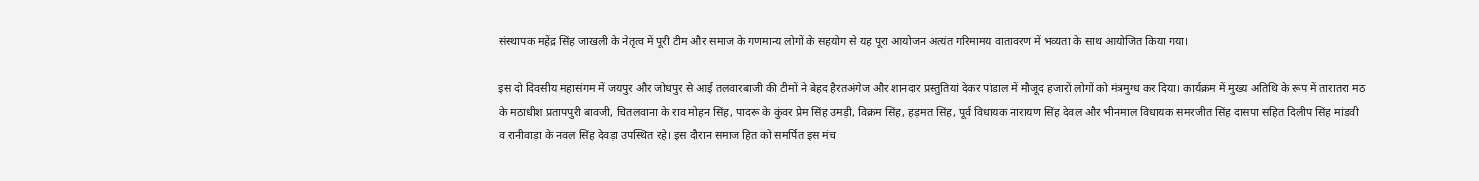संस्थापक महेंद्र सिंह जाखली के नेतृत्व में पूरी टीम और समाज के गणमान्य लोगों के सहयोग से यह पूरा आयोजन अत्यंत गरिमामय वातावरण में भव्यता के साथ आयोजित किया गया।

इस दो दिवसीय महासंगम में जयपुर और जोधपुर से आई तलवारबाजी की टीमों ने बेहद हैरतअंगेज और शानदार प्रस्तुतियां देकर पांडाल में मौजूद हजारों लोगों को मंत्रमुग्ध कर दिया। कार्यक्रम में मुख्य अतिथि के रूप में तारातरा मठ के मठाधीश प्रतापपुरी बावजी, चितलवाना के राव मोहन सिंह, पादरू के कुंवर प्रेम सिंह उमड़ी, विक्रम सिंह, हड़मत सिंह, पूर्व विधायक नारायण सिंह देवल और भीनमाल विधायक समरजीत सिंह दासपा सहित दिलीप सिंह मांडवी व रानीवाड़ा के नवल सिंह देवड़ा उपस्थित रहे। इस दौरान समाज हित को समर्पित इस मंच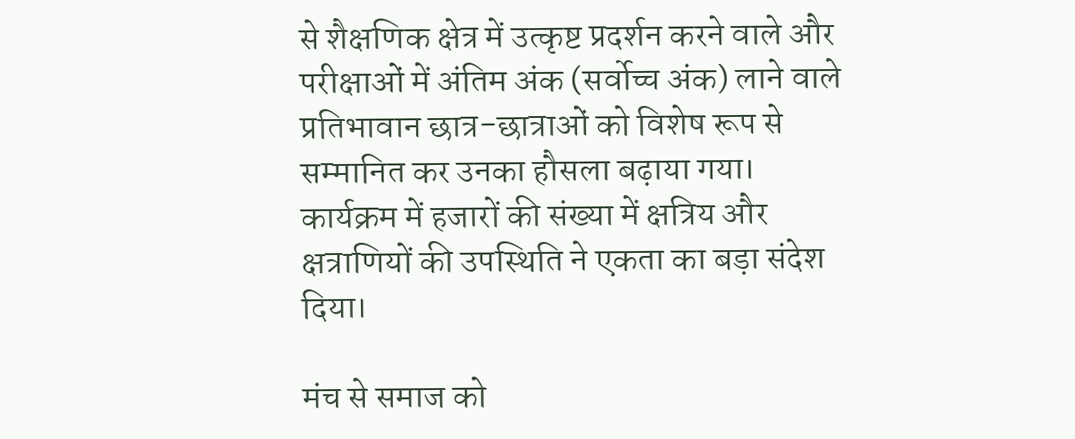से शैक्षणिक क्षेत्र में उत्कृष्ट प्रदर्शन करने वाले और परीक्षाओं में अंतिम अंक (सर्वोच्च अंक) लाने वाले प्रतिभावान छात्र-छात्राओं को विशेष रूप से सम्मानित कर उनका हौसला बढ़ाया गया। कार्यक्रम में हजारों की संख्या में क्षत्रिय और क्षत्राणियों की उपस्थिति ने एकता का बड़ा संदेश दिया।

मंच से समाज को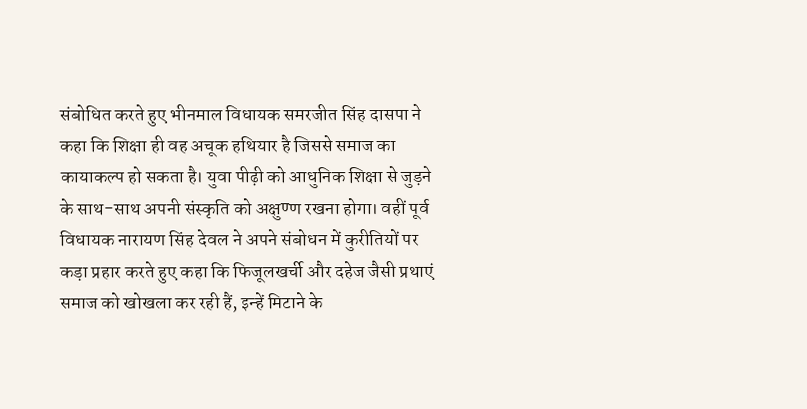संबोधित करते हुए भीनमाल विधायक समरजीत सिंह दासपा ने कहा कि शिक्षा ही वह अचूक हथियार है जिससे समाज का कायाकल्प हो सकता है। युवा पीढ़ी को आधुनिक शिक्षा से जुड़ने के साथ-साथ अपनी संस्कृति को अक्षुण्ण रखना होगा। वहीं पूर्व विधायक नारायण सिंह देवल ने अपने संबोधन में कुरीतियों पर कड़ा प्रहार करते हुए कहा कि फिजूलखर्ची और दहेज जैसी प्रथाएं समाज को खोखला कर रही हैं, इन्हें मिटाने के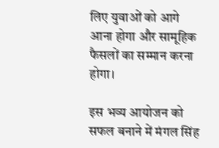लिए युवाओं को आगे आना होगा और सामूहिक फैसलों का सम्मान करना होगा।

इस भव्य आयोजन को सफल बनाने में मंगल सिंह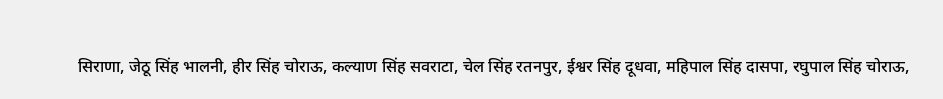सिराणा, जेठू सिंह भालनी, हीर सिंह चोराऊ, कल्याण सिंह सवराटा, चेल सिंह रतनपुर, ईश्वर सिंह दूधवा, महिपाल सिंह दासपा, रघुपाल सिंह चोराऊ,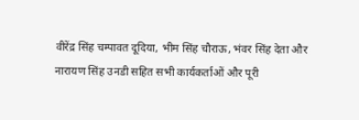वीरेंद्र सिंह चम्पावत दूदिया, भीम सिंह चौराऊ, भंवर सिंह देता और नारायण सिंह उनडी सहित सभी कार्यकर्ताओं और पूरी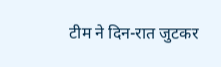टीम ने दिन-रात जुटकर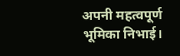अपनी महत्वपूर्ण भूमिका निभाई।